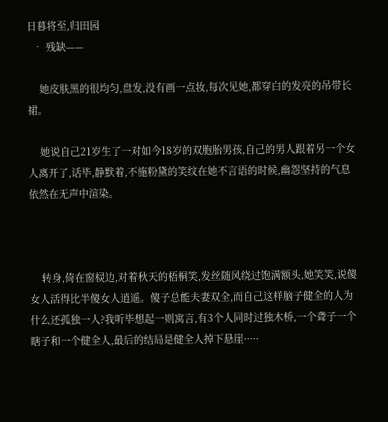日暮将至,归田园
  • 残缺——

    她皮肤黑的很均匀,盘发,没有画一点妆,每次见她,都穿白的发亮的吊带长裙。

    她说自己21岁生了一对如今18岁的双胞胎男孩,自己的男人跟着另一个女人离开了,话毕,静默着,不施粉黛的笑纹在她不言语的时候,幽怨坚持的气息依然在无声中渲染。



    转身,倚在窗棂边,对着秋天的梧桐笑,发丝随风绕过饱满额头,她笑笑,说傻女人活得比半傻女人逍遥。傻子总能夫妻双全,而自己这样脑子健全的人为什么还孤独一人?我听毕想起一则寓言,有3个人同时过独木桥,一个聋子一个瞎子和一个健全人,最后的结局是健全人掉下悬崖·····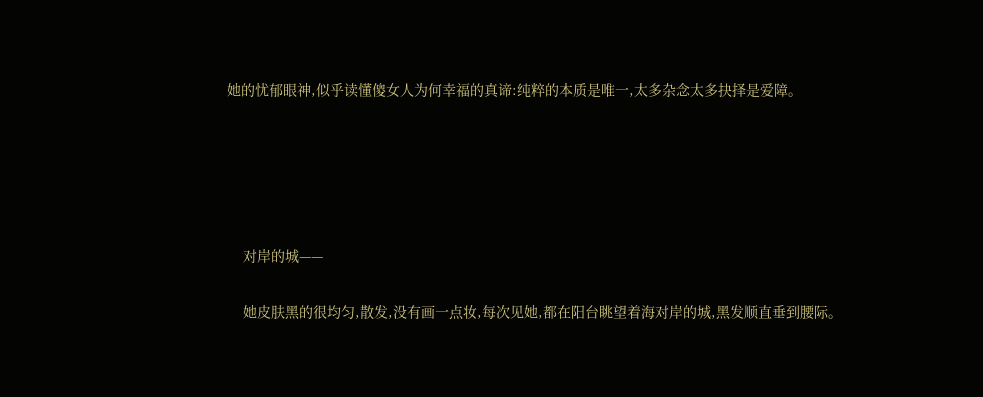她的忧郁眼神,似乎读懂傻女人为何幸福的真谛:纯粹的本质是唯一,太多杂念太多抉择是爱障。





    对岸的城——

    她皮肤黑的很均匀,散发,没有画一点妆,每次见她,都在阳台眺望着海对岸的城,黑发顺直垂到腰际。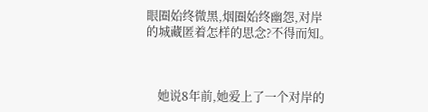眼圈始终微黑,烟圈始终幽怨,对岸的城藏匿着怎样的思念?不得而知。



    她说8年前,她爱上了一个对岸的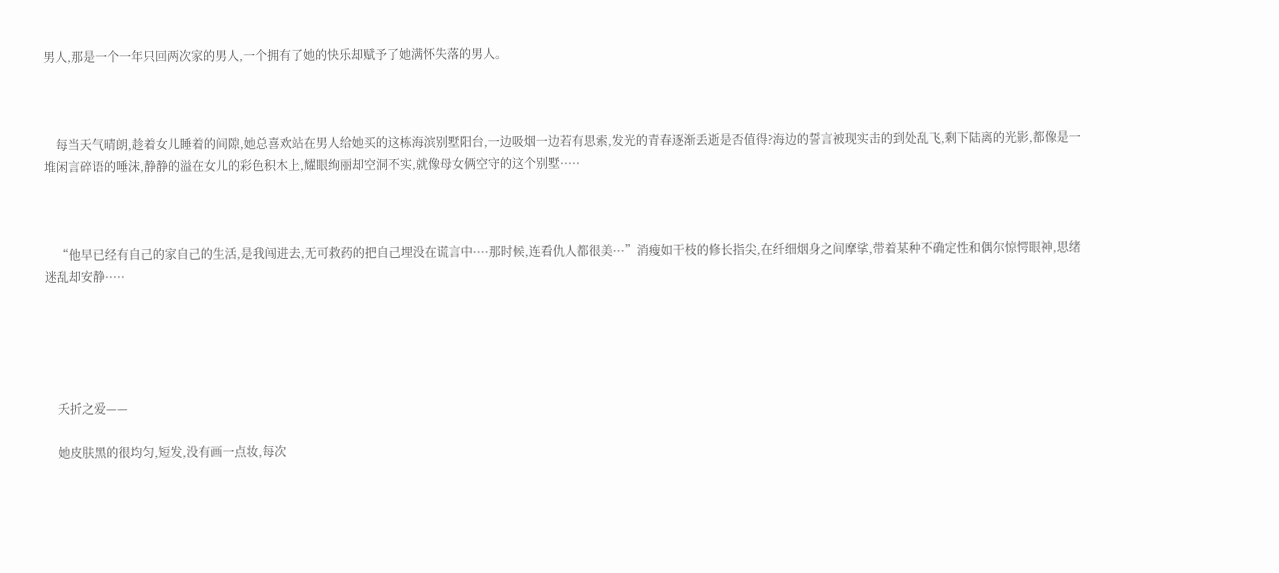男人,那是一个一年只回两次家的男人,一个拥有了她的快乐却赋予了她满怀失落的男人。



    每当天气晴朗,趁着女儿睡着的间隙,她总喜欢站在男人给她买的这栋海滨别墅阳台,一边吸烟一边若有思索,发光的青春逐渐丢逝是否值得?海边的誓言被现实击的到处乱飞,剩下陆离的光影,都像是一堆闲言碎语的唾沫,静静的溢在女儿的彩色积木上,耀眼绚丽却空洞不实,就像母女俩空守的这个别墅·····



    “他早已经有自己的家自己的生活,是我闯进去,无可救药的把自己埋没在谎言中····那时候,连看仇人都很美···”消瘦如干枝的修长指尖,在纤细烟身之间摩挲,带着某种不确定性和偶尔惊愕眼神,思绪迷乱却安静·····





    夭折之爱——

    她皮肤黑的很均匀,短发,没有画一点妆,每次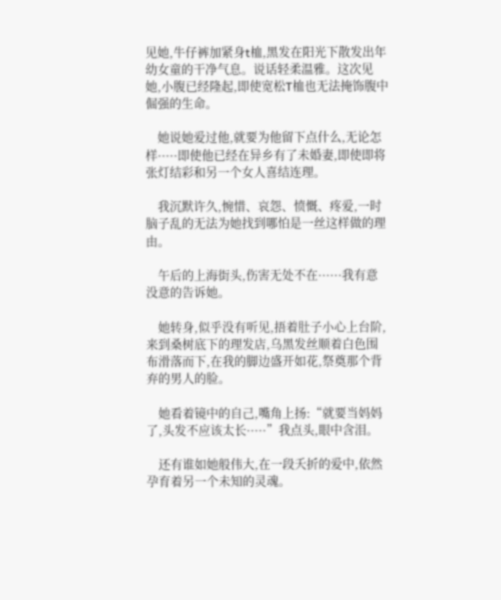见她,牛仔裤加紧身t桖,黑发在阳光下散发出年幼女童的干净气息。说话轻柔温雅。这次见她,小腹已经隆起,即使宽松T桖也无法掩饰腹中倔强的生命。

    她说她爱过他,就要为他留下点什么,无论怎样·····即使他已经在异乡有了未婚妻,即使即将张灯结彩和另一个女人喜结连理。

    我沉默许久,惋惜、哀怨、愤慨、疼爱,一时脑子乱的无法为她找到哪怕是一丝这样做的理由。

    午后的上海街头,伤害无处不在······我有意没意的告诉她。

    她转身,似乎没有听见,捂着肚子小心上台阶,来到桑树底下的理发店,乌黑发丝顺着白色围布滑落而下,在我的脚边盛开如花,祭奠那个背弃的男人的脸。

    她看着镜中的自己,嘴角上扬:“就要当妈妈了,头发不应该太长·····”我点头,眼中含泪。

    还有谁如她般伟大,在一段夭折的爱中,依然孕育着另一个未知的灵魂。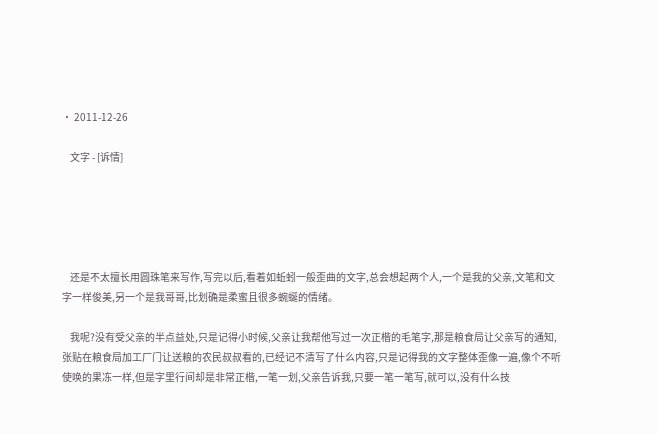• 2011-12-26

    文字 - [诉情]





    还是不太擅长用圆珠笔来写作,写完以后,看着如蚯蚓一般歪曲的文字,总会想起两个人,一个是我的父亲,文笔和文字一样俊美,另一个是我哥哥,比划确是柔蜜且很多蜿蜒的情绪。

    我呢?没有受父亲的半点益处,只是记得小时候,父亲让我帮他写过一次正楷的毛笔字,那是粮食局让父亲写的通知,张贴在粮食局加工厂门让送粮的农民叔叔看的,已经记不清写了什么内容,只是记得我的文字整体歪像一遍,像个不听使唤的果冻一样,但是字里行间却是非常正楷,一笔一划,父亲告诉我,只要一笔一笔写,就可以,没有什么技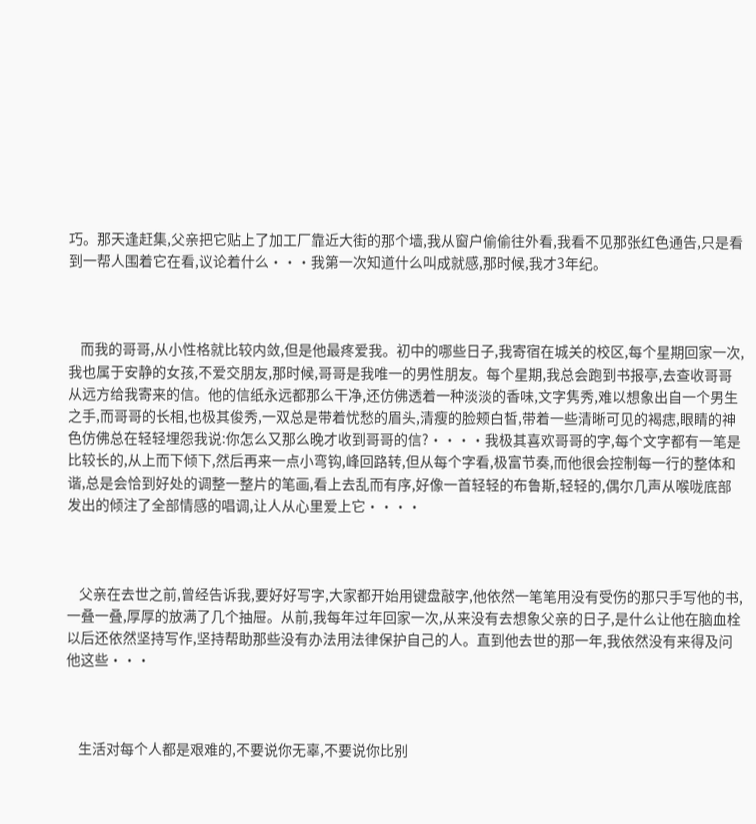巧。那天逢赶集,父亲把它贴上了加工厂靠近大街的那个墙,我从窗户偷偷往外看,我看不见那张红色通告,只是看到一帮人围着它在看,议论着什么···我第一次知道什么叫成就感,那时候,我才3年纪。



    而我的哥哥,从小性格就比较内敛,但是他最疼爱我。初中的哪些日子,我寄宿在城关的校区,每个星期回家一次,我也属于安静的女孩,不爱交朋友,那时候,哥哥是我唯一的男性朋友。每个星期,我总会跑到书报亭,去查收哥哥从远方给我寄来的信。他的信纸永远都那么干净,还仿佛透着一种淡淡的香味,文字隽秀,难以想象出自一个男生之手,而哥哥的长相,也极其俊秀,一双总是带着忧愁的眉头,清瘦的脸颊白皙,带着一些清晰可见的褐痣,眼睛的神色仿佛总在轻轻埋怨我说:你怎么又那么晚才收到哥哥的信?····我极其喜欢哥哥的字,每个文字都有一笔是比较长的,从上而下倾下,然后再来一点小弯钩,峰回路转,但从每个字看,极富节奏,而他很会控制每一行的整体和谐,总是会恰到好处的调整一整片的笔画,看上去乱而有序,好像一首轻轻的布鲁斯,轻轻的,偶尔几声从喉咙底部发出的倾注了全部情感的唱调,让人从心里爱上它····



    父亲在去世之前,曾经告诉我,要好好写字,大家都开始用键盘敲字,他依然一笔笔用没有受伤的那只手写他的书,一叠一叠,厚厚的放满了几个抽屉。从前,我每年过年回家一次,从来没有去想象父亲的日子,是什么让他在脑血栓以后还依然坚持写作,坚持帮助那些没有办法用法律保护自己的人。直到他去世的那一年,我依然没有来得及问他这些···



    生活对每个人都是艰难的,不要说你无辜,不要说你比别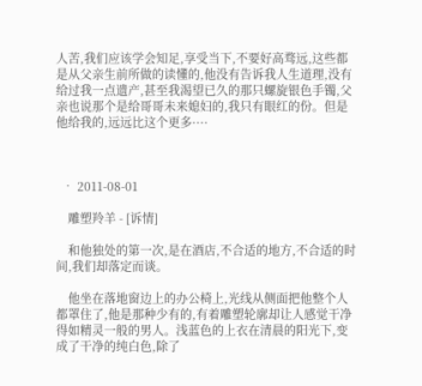人苦,我们应该学会知足,享受当下,不要好高骛远,这些都是从父亲生前所做的读懂的,他没有告诉我人生道理,没有给过我一点遗产,甚至我渴望已久的那只螺旋银色手镯,父亲也说那个是给哥哥未来媳妇的,我只有眼红的份。但是他给我的,远远比这个更多····



  • 2011-08-01

    雕塑羚羊 - [诉情]

    和他独处的第一次,是在酒店,不合适的地方,不合适的时间,我们却落定而谈。

    他坐在落地窗边上的办公椅上,光线从侧面把他整个人都罩住了,他是那种少有的,有着雕塑轮廓却让人感觉干净得如精灵一般的男人。浅蓝色的上衣在清晨的阳光下,变成了干净的纯白色,除了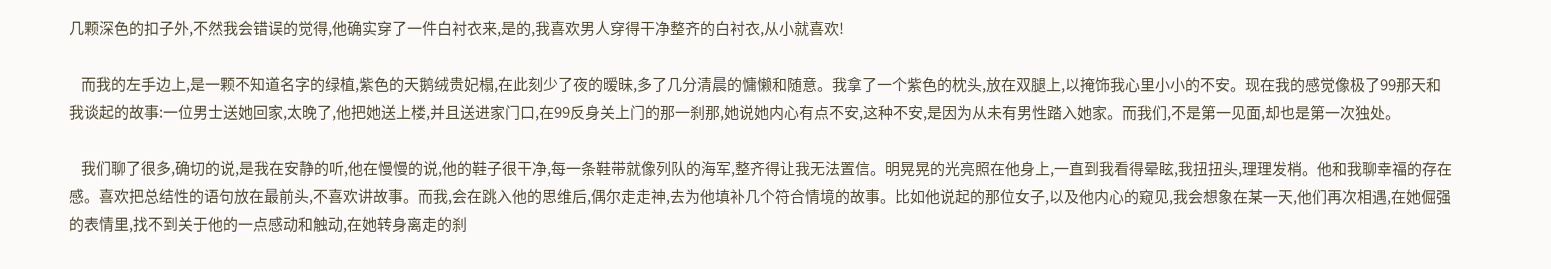几颗深色的扣子外,不然我会错误的觉得,他确实穿了一件白衬衣来,是的,我喜欢男人穿得干净整齐的白衬衣,从小就喜欢!

    而我的左手边上,是一颗不知道名字的绿植,紫色的天鹅绒贵妃榻,在此刻少了夜的暧昧,多了几分清晨的慵懒和随意。我拿了一个紫色的枕头,放在双腿上,以掩饰我心里小小的不安。现在我的感觉像极了99那天和我谈起的故事:一位男士送她回家,太晚了,他把她送上楼,并且送进家门口,在99反身关上门的那一刹那,她说她内心有点不安,这种不安,是因为从未有男性踏入她家。而我们,不是第一见面,却也是第一次独处。

    我们聊了很多,确切的说,是我在安静的听,他在慢慢的说,他的鞋子很干净,每一条鞋带就像列队的海军,整齐得让我无法置信。明晃晃的光亮照在他身上,一直到我看得晕眩,我扭扭头,理理发梢。他和我聊幸福的存在感。喜欢把总结性的语句放在最前头,不喜欢讲故事。而我,会在跳入他的思维后,偶尔走走神,去为他填补几个符合情境的故事。比如他说起的那位女子,以及他内心的窥见,我会想象在某一天,他们再次相遇,在她倔强的表情里,找不到关于他的一点感动和触动,在她转身离走的刹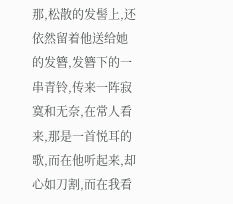那,松散的发髻上,还依然留着他送给她的发簪,发簪下的一串青铃,传来一阵寂寞和无奈,在常人看来,那是一首悦耳的歌,而在他听起来,却心如刀割,而在我看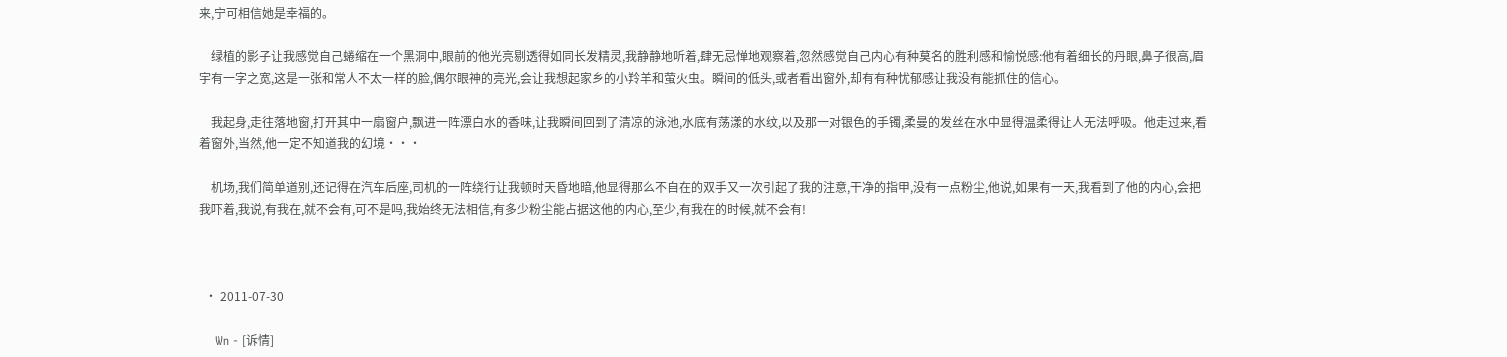来,宁可相信她是幸福的。

    绿植的影子让我感觉自己蜷缩在一个黑洞中,眼前的他光亮剔透得如同长发精灵,我静静地听着,肆无忌惮地观察着,忽然感觉自己内心有种莫名的胜利感和愉悦感:他有着细长的丹眼,鼻子很高,眉宇有一字之宽,这是一张和常人不太一样的脸,偶尔眼神的亮光,会让我想起家乡的小羚羊和萤火虫。瞬间的低头,或者看出窗外,却有有种忧郁感让我没有能抓住的信心。

    我起身,走往落地窗,打开其中一扇窗户,飘进一阵漂白水的香味,让我瞬间回到了清凉的泳池,水底有荡漾的水纹,以及那一对银色的手镯,柔曼的发丝在水中显得温柔得让人无法呼吸。他走过来,看着窗外,当然,他一定不知道我的幻境···

    机场,我们简单道别,还记得在汽车后座,司机的一阵绕行让我顿时天昏地暗,他显得那么不自在的双手又一次引起了我的注意,干净的指甲,没有一点粉尘,他说,如果有一天,我看到了他的内心,会把我吓着,我说,有我在,就不会有,可不是吗,我始终无法相信,有多少粉尘能占据这他的内心,至少,有我在的时候,就不会有!



  • 2011-07-30

    Wn - [诉情]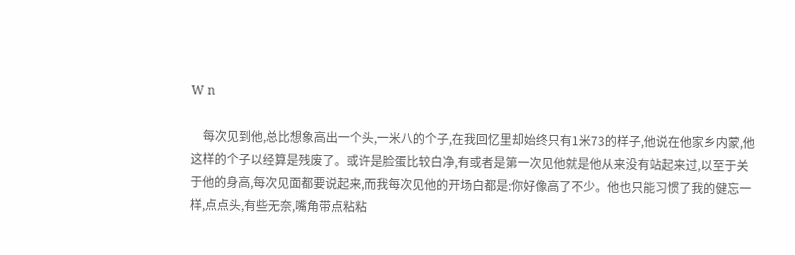W n

    每次见到他,总比想象高出一个头,一米八的个子,在我回忆里却始终只有1米73的样子,他说在他家乡内蒙,他这样的个子以经算是残废了。或许是脸蛋比较白净,有或者是第一次见他就是他从来没有站起来过,以至于关于他的身高,每次见面都要说起来,而我每次见他的开场白都是:你好像高了不少。他也只能习惯了我的健忘一样,点点头,有些无奈,嘴角带点粘粘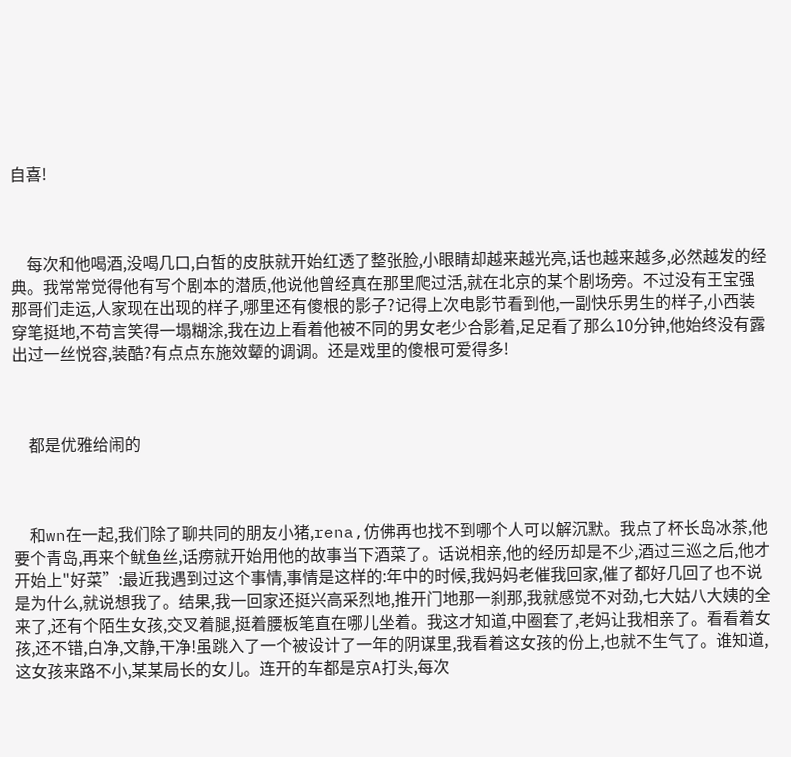自喜!



    每次和他喝酒,没喝几口,白皙的皮肤就开始红透了整张脸,小眼睛却越来越光亮,话也越来越多,必然越发的经典。我常常觉得他有写个剧本的潜质,他说他曾经真在那里爬过活,就在北京的某个剧场旁。不过没有王宝强那哥们走运,人家现在出现的样子,哪里还有傻根的影子?记得上次电影节看到他,一副快乐男生的样子,小西装穿笔挺地,不苟言笑得一塌糊涂,我在边上看着他被不同的男女老少合影着,足足看了那么10分钟,他始终没有露出过一丝悦容,装酷?有点点东施效颦的调调。还是戏里的傻根可爱得多!



    都是优雅给闹的



    和wn在一起,我们除了聊共同的朋友小猪,rena,仿佛再也找不到哪个人可以解沉默。我点了杯长岛冰茶,他要个青岛,再来个鱿鱼丝,话痨就开始用他的故事当下酒菜了。话说相亲,他的经历却是不少,酒过三巡之后,他才开始上"好菜”:最近我遇到过这个事情,事情是这样的:年中的时候,我妈妈老催我回家,催了都好几回了也不说是为什么,就说想我了。结果,我一回家还挺兴高采烈地,推开门地那一刹那,我就感觉不对劲,七大姑八大姨的全来了,还有个陌生女孩,交叉着腿,挺着腰板笔直在哪儿坐着。我这才知道,中圈套了,老妈让我相亲了。看看着女孩,还不错,白净,文静,干净!虽跳入了一个被设计了一年的阴谋里,我看着这女孩的份上,也就不生气了。谁知道,这女孩来路不小,某某局长的女儿。连开的车都是京A打头,每次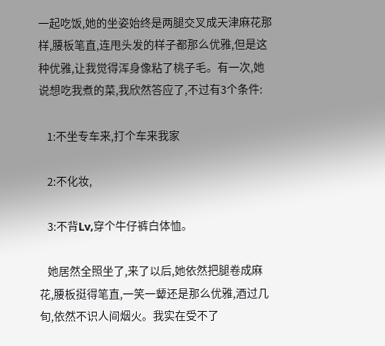一起吃饭,她的坐姿始终是两腿交叉成天津麻花那样,腰板笔直,连甩头发的样子都那么优雅,但是这种优雅,让我觉得浑身像粘了桃子毛。有一次,她说想吃我煮的菜,我欣然答应了,不过有3个条件:

    1:不坐专车来,打个车来我家

    2:不化妆,

    3:不背Lv,穿个牛仔裤白体恤。

    她居然全照坐了,来了以后,她依然把腿卷成麻花,腰板挺得笔直,一笑一颦还是那么优雅,酒过几旬,依然不识人间烟火。我实在受不了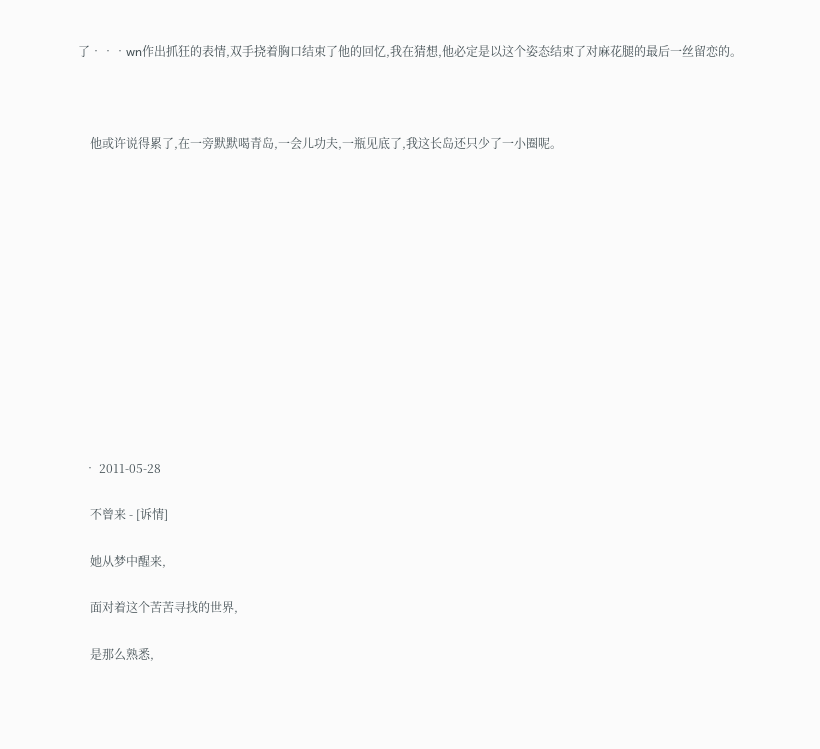了•••wn作出抓狂的表情,双手挠着胸口结束了他的回忆,我在猜想,他必定是以这个姿态结束了对麻花腿的最后一丝留恋的。



    他或许说得累了,在一旁默默喝青岛,一会儿功夫,一瓶见底了,我这长岛还只少了一小圈呢。













  • 2011-05-28

    不曾来 - [诉情]

    她从梦中醒来,

    面对着这个苦苦寻找的世界,

    是那么熟悉,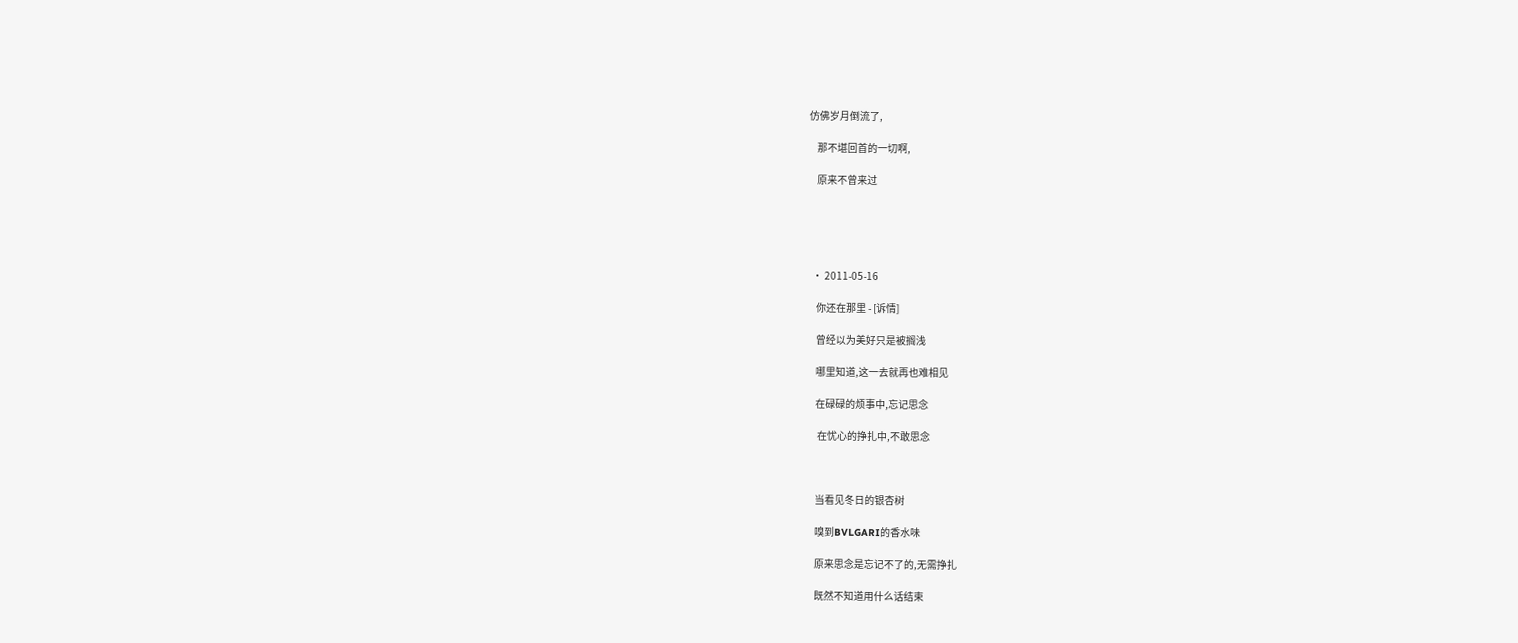仿佛岁月倒流了,

    那不堪回首的一切啊,

    原来不曾来过





  • 2011-05-16

    你还在那里 - [诉情]

    曾经以为美好只是被搁浅

    哪里知道,这一去就再也难相见

    在碌碌的烦事中,忘记思念

     在忧心的挣扎中,不敢思念



    当看见冬日的银杏树

    嗅到BVLGARI的香水味

    原来思念是忘记不了的,无需挣扎

    既然不知道用什么话结束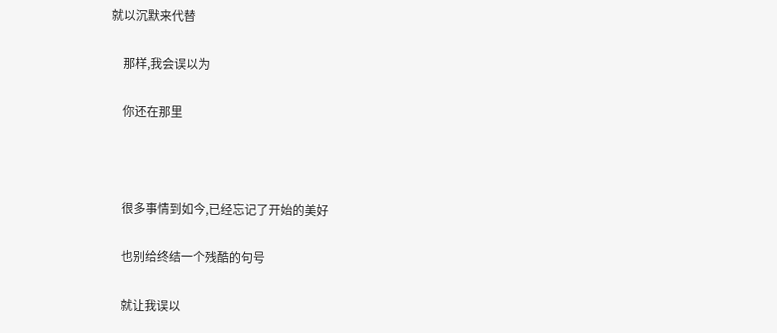就以沉默来代替

    那样,我会误以为

    你还在那里



    很多事情到如今,已经忘记了开始的美好

    也别给终结一个残酷的句号

    就让我误以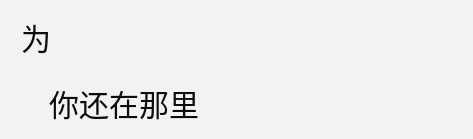为

    你还在那里